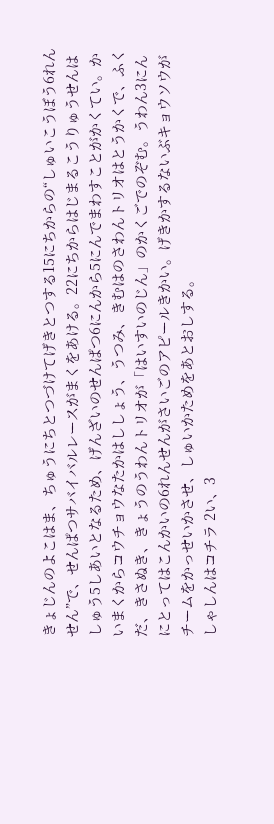きょじんのよこはま、ちゅうにちとつづけてげきとつする15にちからの“しゅいこうぼう6れんせん”で、せんぱつサバイバルレースがまくをあける。22にちからはじまるこうりゅうせんはしゅう5しあいとなるため、げんざいのせんぱつ6にんから5にんでまわすことがかくてい。かいまくからコウチョウなたかはししょう、うつみ、きむはのさわんトリオはとうかくで、ふくだ、きさぬき、きょうのうわんトリオが「はいすいのじん」のかくごでのぞむ。うわん3にんにとってはこんかいの6れんせんがさいごのアピールきかい。げきかするないぶキョウソウがチームをかっせいかさせ、しゅいかためをあとおしする。
しゃしんはコチラ 2い、3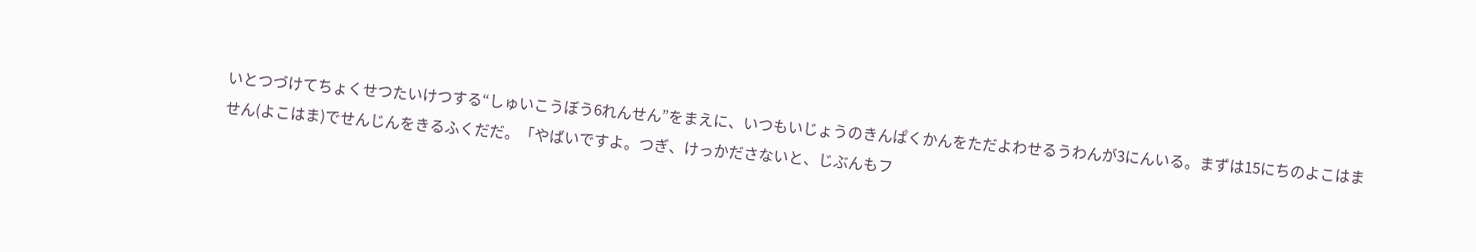いとつづけてちょくせつたいけつする“しゅいこうぼう6れんせん”をまえに、いつもいじょうのきんぱくかんをただよわせるうわんが3にんいる。まずは15にちのよこはません(よこはま)でせんじんをきるふくだだ。「やばいですよ。つぎ、けっかださないと、じぶんもフ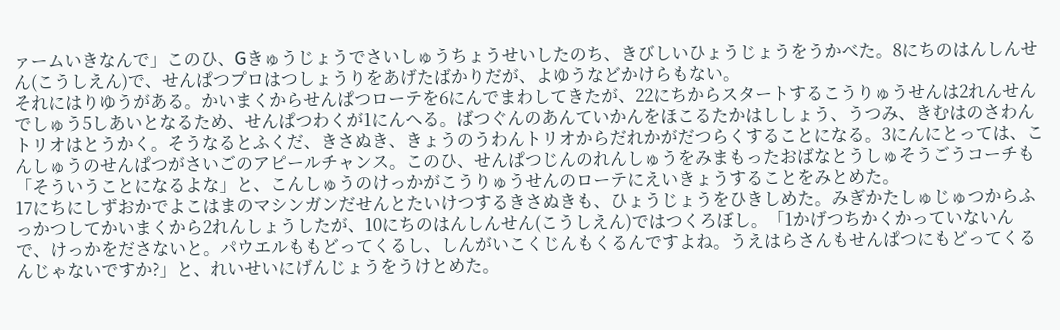ァームいきなんで」このひ、Gきゅうじょうでさいしゅうちょうせいしたのち、きびしいひょうじょうをうかべた。8にちのはんしんせん(こうしえん)で、せんぱつプロはつしょうりをあげたばかりだが、よゆうなどかけらもない。
それにはりゆうがある。かいまくからせんぱつローテを6にんでまわしてきたが、22にちからスタートするこうりゅうせんは2れんせんでしゅう5しあいとなるため、せんぱつわくが1にんへる。ばつぐんのあんていかんをほこるたかはししょう、うつみ、きむはのさわんトリオはとうかく。そうなるとふくだ、きさぬき、きょうのうわんトリオからだれかがだつらくすることになる。3にんにとっては、こんしゅうのせんぱつがさいごのアピールチャンス。このひ、せんぱつじんのれんしゅうをみまもったおばなとうしゅそうごうコーチも「そういうことになるよな」と、こんしゅうのけっかがこうりゅうせんのローテにえいきょうすることをみとめた。
17にちにしずおかでよこはまのマシンガンだせんとたいけつするきさぬきも、ひょうじょうをひきしめた。みぎかたしゅじゅつからふっかつしてかいまくから2れんしょうしたが、10にちのはんしんせん(こうしえん)ではつくろぼし。「1かげつちかくかっていないんで、けっかをださないと。パウエルももどってくるし、しんがいこくじんもくるんですよね。うえはらさんもせんぱつにもどってくるんじゃないですか?」と、れいせいにげんじょうをうけとめた。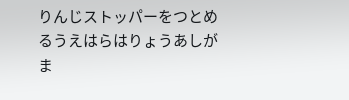りんじストッパーをつとめるうえはらはりょうあしがま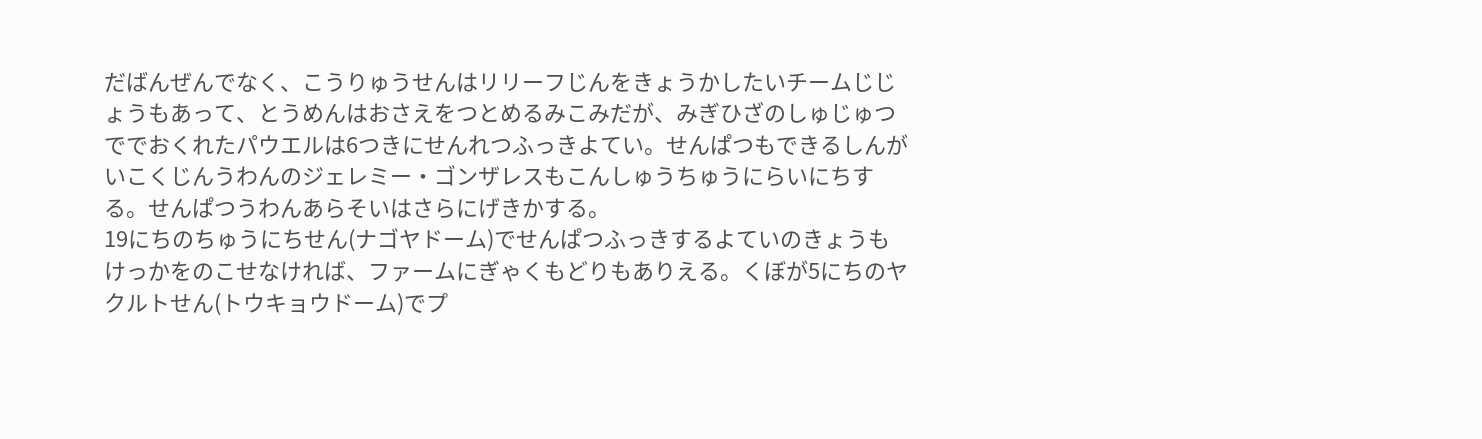だばんぜんでなく、こうりゅうせんはリリーフじんをきょうかしたいチームじじょうもあって、とうめんはおさえをつとめるみこみだが、みぎひざのしゅじゅつででおくれたパウエルは6つきにせんれつふっきよてい。せんぱつもできるしんがいこくじんうわんのジェレミー・ゴンザレスもこんしゅうちゅうにらいにちする。せんぱつうわんあらそいはさらにげきかする。
19にちのちゅうにちせん(ナゴヤドーム)でせんぱつふっきするよていのきょうもけっかをのこせなければ、ファームにぎゃくもどりもありえる。くぼが5にちのヤクルトせん(トウキョウドーム)でプ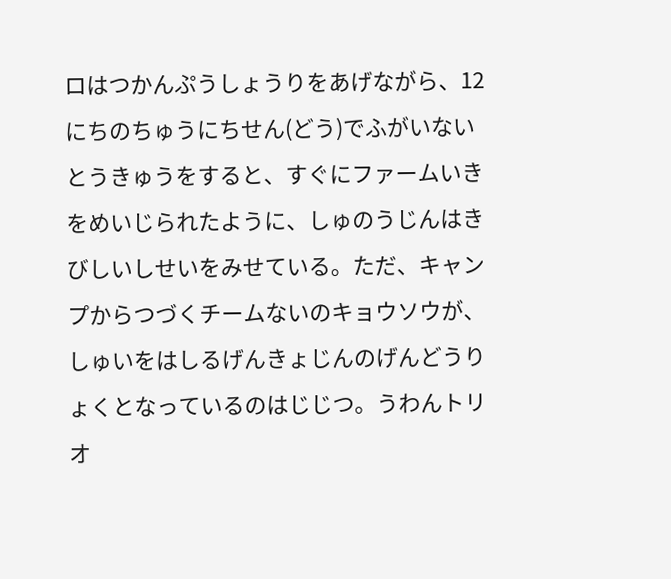ロはつかんぷうしょうりをあげながら、12にちのちゅうにちせん(どう)でふがいないとうきゅうをすると、すぐにファームいきをめいじられたように、しゅのうじんはきびしいしせいをみせている。ただ、キャンプからつづくチームないのキョウソウが、しゅいをはしるげんきょじんのげんどうりょくとなっているのはじじつ。うわんトリオ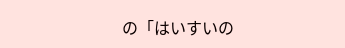の「はいすいの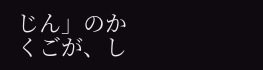じん」のかくごが、し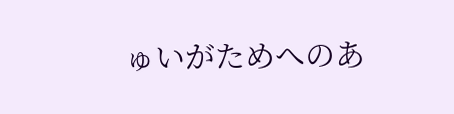ゅいがためへのあ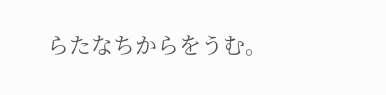らたなちからをうむ。